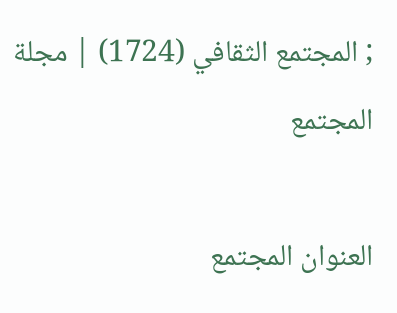; المجتمع الثقافي (1724) | مجلة المجتمع

العنوان المجتمع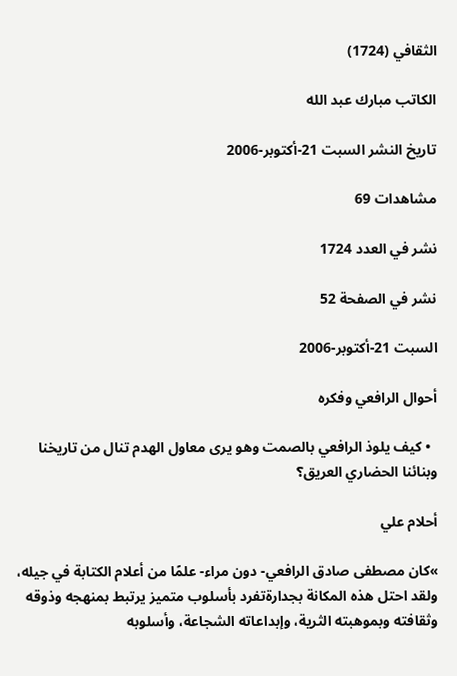الثقافي (1724)

الكاتب مبارك عبد الله

تاريخ النشر السبت 21-أكتوبر-2006

مشاهدات 69

نشر في العدد 1724

نشر في الصفحة 52

السبت 21-أكتوبر-2006

أحوال الرافعي وفكره

  • كيف يلوذ الرافعي بالصمت وهو يرى معاول الهدم تنال من تاريخنا وبنائنا الحضاري العريق؟

أحلام علي

»كان مصطفى صادق الرافعي- دون مراء- علمًا من أعلام الكتابة في جيله، ولقد احتل هذه المكانة بجدارةتفرد بأسلوب متميز يرتبط بمنهجه وذوقه وثقافته وبموهبته الثرية، وإبداعاته الشجاعة، وأسلوبه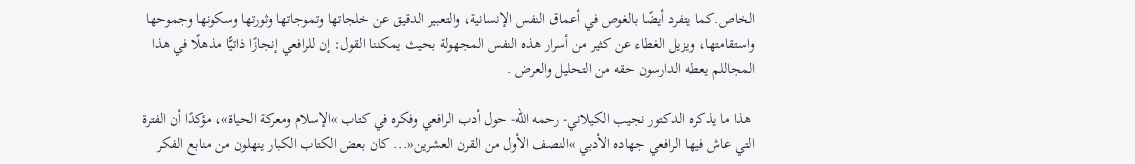الخاص.كما يتفرد أيضًا بالغوص في أعماق النفس الإنسانية، والتعبير الدقيق عن خلجاتها وتموجاتها وثورتها وسكونها وجموحها واستقامتها، ويزيل الغطاء عن كثير من أسرار هذه النفس المجهولة بحيث يمكننا القول: إن للرافعي إنجازًا ذاتيًّا مذهلًا في هذا المجاللم يعطه الدارسون حقه من التحليل والعرض .

 هذا ما يذكره الدكتور نجيب الكيلاني- رحمه الله- حول أدب الرافعي وفكره في كتاب »الإسلام ومعركة الحياة»، مؤكدًا أن الفترة التي عاش فيها الرافعي جهاده الأدبي »النصف الأول من القرن العشرين«... كان بعض الكتاب الكبار ينهلون من منابع الفكر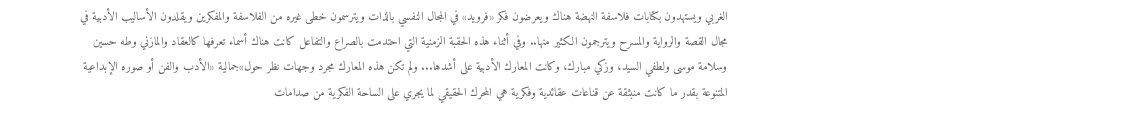الغربي ويستهدون بكتابات فلاسفة النهضة هناك ويعرضون فكر «فرويد» في المجال النفسي بالذات ويترسمون خطى غيره من الفلاسفة والمفكرين ويقلدون الأساليب الأدبية في مجال القصة والرواية والمسرح ويترجمون الكثير منها.. وفي أثناء هذه الحقبة الزمنية التي احتدمت بالصراع والتفاعل كانت هناك أسماء تعرفها كالعقاد والمازني وطه حسين وسلامة موسى ولطفي السيد، وزكي مبارك، وكانت المعارك الأدبية على أشدها... ولم تكن هذه المعارك مجرد وجهات نظر حول»جمالية «الأدب والفن أو صوره الإبداعية المتنوعة بقدر ما كانت منبثقة عن قناعات عقائدية وفكرية هي المحرك الحقيقي لما يجري على الساحة الفكرية من صدامات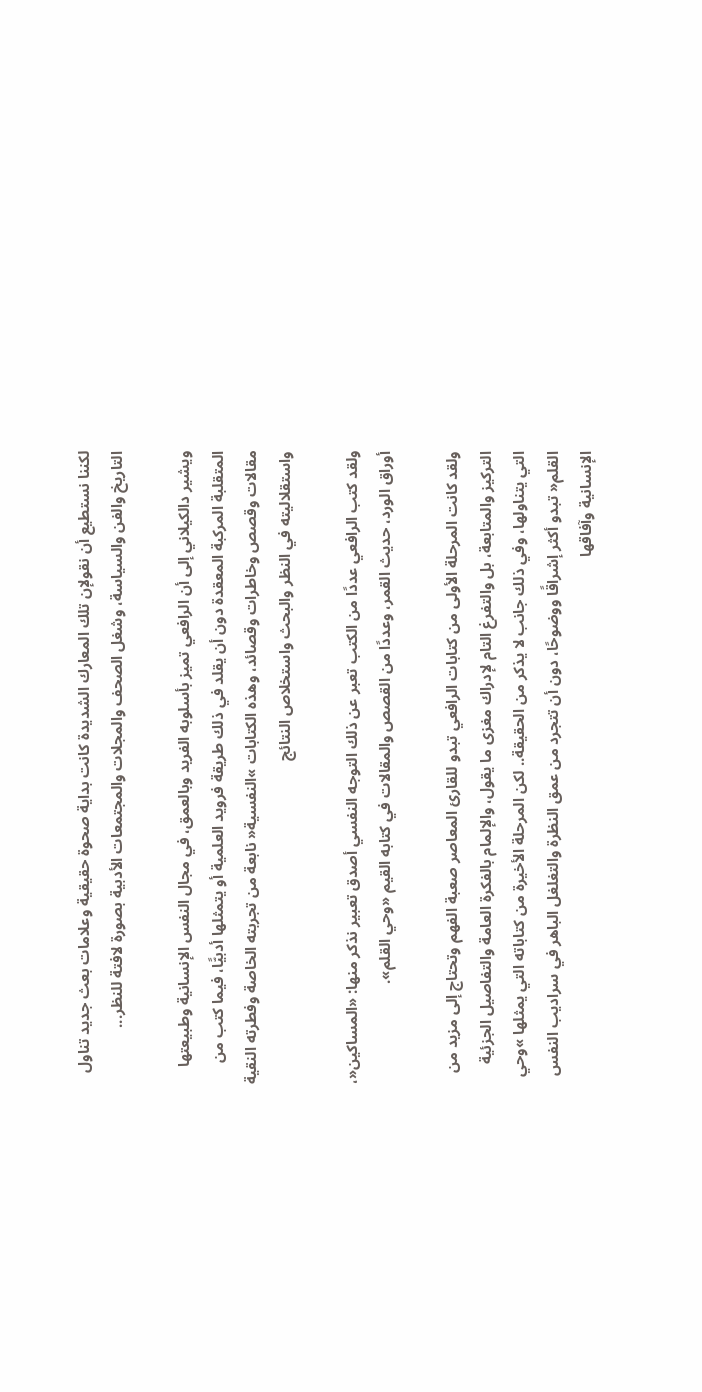لكننا نستطيع أن نقولإن تلك المعارك الشديدة كانت بداية صحوة حقيقية وعلامات بعث جديد تناول التاريخ والفن والسياسة، وشغل الصحف والمجلات والمجتمعات الأدبية بصورة لافتة للنظر...

ويشير دالكيلاني إلى أن الرافعي تميز بأسلوبه الفريد وبالعمق، في مجال النفس الإنسانية وطبيعتها المتقلبة المركبة المعقدة دون أن يقلد في ذلك طريقة فرويد العلمية أو يتمثلها أدبيًّا، فيما كتب من مقالات وقصص وخاطرات وقصائد، وهذه الكتابات »النفسية« نابعة من تجربته الخاصة وفطرته النقية واستقلاليته في النظر والبحث واستخلاص النتائج

ولقد كتب الرافعي عددًا من الكتب تعبر عن ذلك التوجه النفسي أصدق تعبير نذكر منها: «المساكين«، أوراق الورد، حديث القمر، وعددًا من القصص والمقالات في كتابه القيم «وحي القلم».

ولقد كانت المرحلة الأولى من كتابات الرافعي تبدو للقارئ المعاصر صعبة الفهم وتحتاج إلى مزيد من التركيز والمتابعة، بل والتفرغ التام لإدراك مغزى ما يقول، والإلمام بالفكرة العامة والتفاصيل الجزئية التي يتناولها، وفي ذلك جانب لا يذكر من الحقيقة.. لكن المرحلة الأخيرة من كتاباته التي يمثلها »وحي القلم« تبدو أكثر إشراقًا ووضوحًا، دون أن تتجرد من عمق النظرة والتغلغل الباهر في سراديب النفس الإنسانية وآفاقها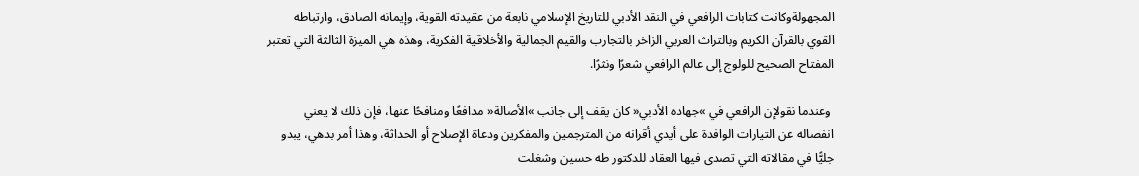المجهولةوكانت كتابات الرافعي في النقد الأدبي للتاريخ الإسلامي نابعة من عقيدته القوية، وإيمانه الصادق، وارتباطه القوي بالقرآن الكريم وبالتراث العربي الزاخر بالتجارب والقيم الجمالية والأخلاقية الفكرية، وهذه هي الميزة الثالثة التي تعتبر المفتاح الصحيح للولوج إلى عالم الرافعي شعرًا ونثرًا.

 وعندما نقولإن الرافعي في »جهاده الأدبي« كان يقف إلى جانب »الأصالة« مدافعًا ومنافحًا عنها، فإن ذلك لا يعني انفصاله عن التيارات الوافدة على أيدي أقرانه من المترجمين والمفكرين ودعاة الإصلاح أو الحداثة، وهذا أمر بدهي، يبدو جليًّا في مقالاته التي تصدى فيها العقاد للدكتور طه حسين وشغلت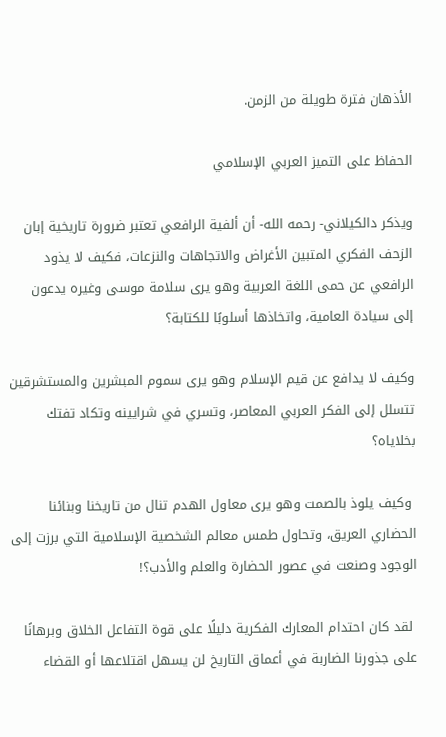الأذهان فترة طويلة من الزمن.

الحفاظ على التميز العربي الإسلامي

ويذكر دالكيلاني- رحمه الله- أن ألفية الرافعي تعتبر ضرورة تاريخية إبان الزحف الفكري المتبين الأغراض والاتجاهات والنزعات، فكيف لا يذود الرافعي عن حمى اللغة العربية وهو يرى سلامة موسى وغيره يدعون إلى سيادة العامية، واتخاذها أسلوبًا للكتابة؟

وكيف لا يدافع عن قيم الإسلام وهو يرى سموم المبشرين والمستشرقين تتسلل إلى الفكر العربي المعاصر، وتسري في شرايينه وتكاد تفتك بخلاياه؟

 وكيف يلوذ بالصمت وهو يرى معاول الهدم تنال من تاريخنا وبنائنا الحضاري العريق، وتحاول طمس معالم الشخصية الإسلامية التي برزت إلى الوجود وصنعت في عصور الحضارة والعلم والأدب؟!

 لقد كان احتدام المعارك الفكرية دليلًا على قوة التفاعل الخلاق وبرهانًا على جذورنا الضاربة في أعماق التاريخ لن يسهل اقتلاعها أو القضاء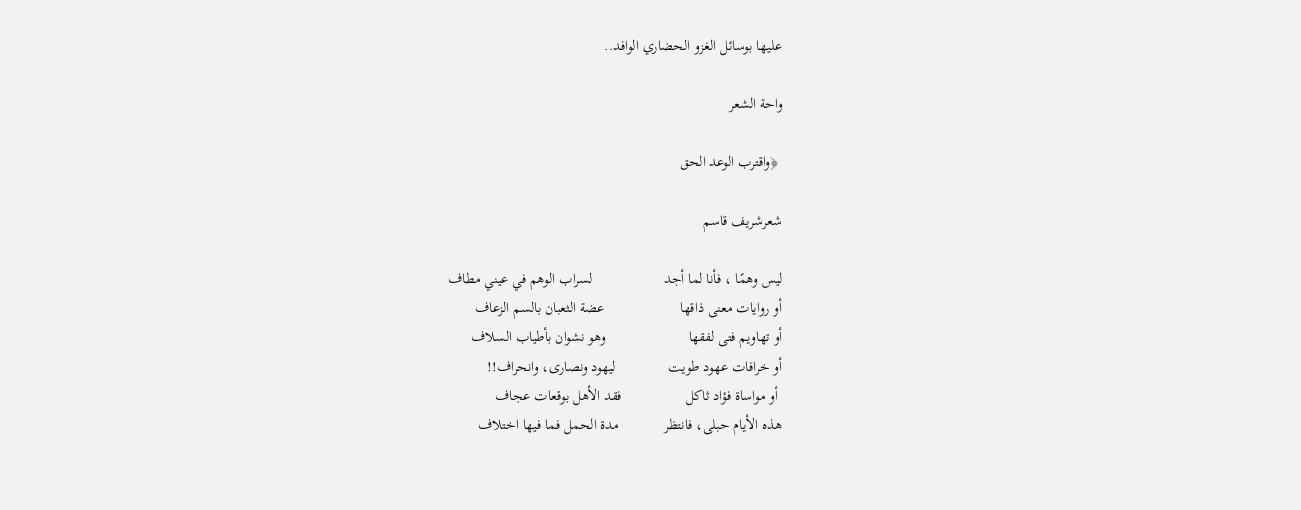عليها بوسائل الغزو الحضاري الوافد..

واحة الشعر

 ﴿واقترب الوعد الحق

شعرشريف قاسم

ليس وهمًا ، فأنا لما أجد                   لسراب الوهم في عيني مطاف
أو روايات معنى ذاقها                    عضة الثعبان بالسم الزعاف
أو تهاويم فتى لفقها                      وهو نشوان بأطياب السلاف
أو خرافات عهود طويت              ليهود ونصارى، وانحراف!!
 أو مواساة فؤاد ثاكل                 فقد الأهل بوقعات عجاف
هذه الأيام حبلى، فانتظر            مدة الحمل فما فيها اختلاف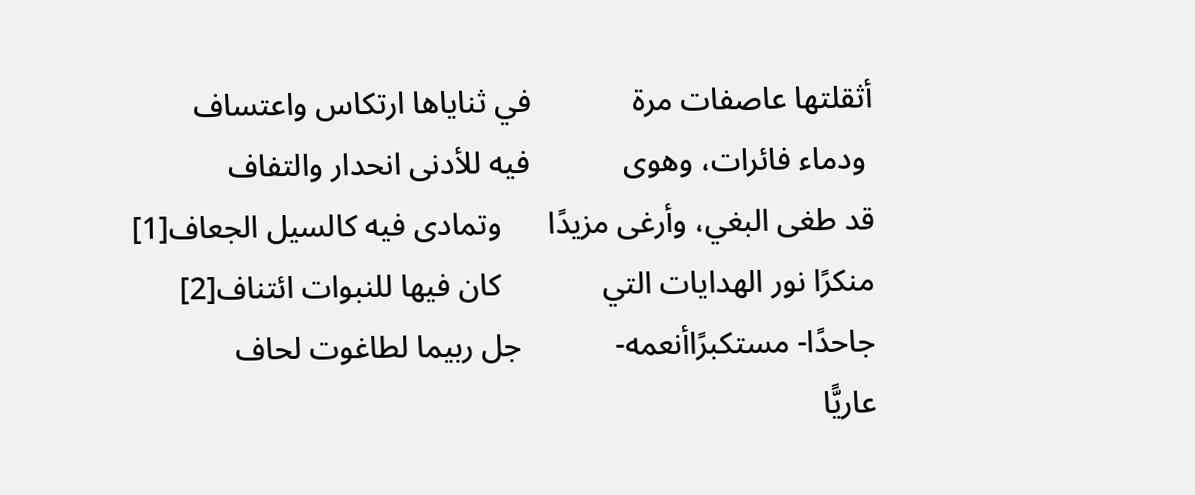أثقلتها عاصفات مرة             في ثناياها ارتكاس واعتساف
 ودماء فائرات، وهوى            فيه للأدنى انحدار والتفاف
قد طغى البغي، وأرغى مزيدًا      وتمادى فيه كالسيل الجعاف[1]
منكرًا نور الهدايات التي             كان فيها للنبوات ائتناف[2]
جاحدًا- مستكبرًاأنعمه-            جل ربيما لطاغوت لحاف
عاريًّا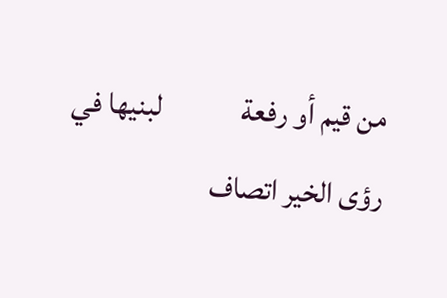من قيم أو رفعة             لبنيها في رؤى الخير اتصاف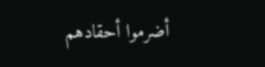أضرموا أحقادهم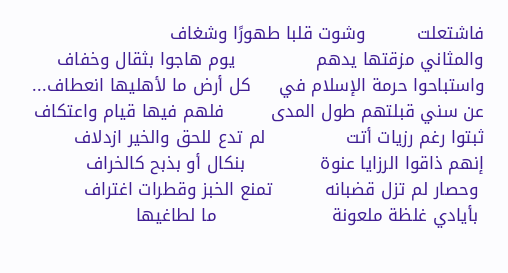فاشتعلت         وشوت قلبا طهورًا وشغاف
والمثاني مزقتها يدهم              يوم هاجوا بثقال وخفاف
واستباحوا حرمة الإسلام في     كل أرض ما لأهليها انعطاف...
عن سني قبلتهم طول المدى        فلهم فيها قيام واعتكاف
ثبتوا رغم رزيات أتت              لم تدع للحق والخير ازدلاف
إنهم ذاقوا الرزايا عنوة             بنكال أو بذبح كالخراف
 وحصار لم تزل قضبانه         تمنع الخبز وقطرات اغتراف
 بأيادي غلظة ملعونة                    ما لطاغيها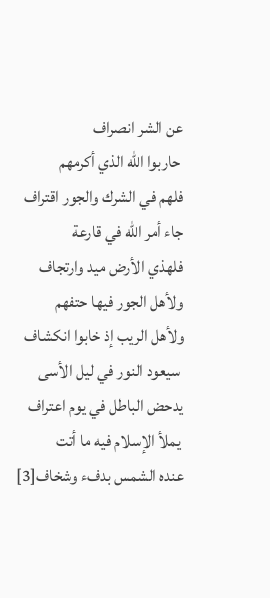عن الشر انصراف
 حاربوا الله الذي أكرمهم                  فلهم في الشرك والجور اقتراف
جاء أمر الله في قارعة                     فلهذي الأرض ميد وارتجاف
ولأهل الجور فيها حتفهم                  ولأهل الريب إذ خابوا انكشاف
 سيعود النور في ليل الأسى               يدحض الباطل في يوم اعتراف
 يملأ الإسلام فيه ما أتت                 عنده الشمس بدفء وشخاف[3]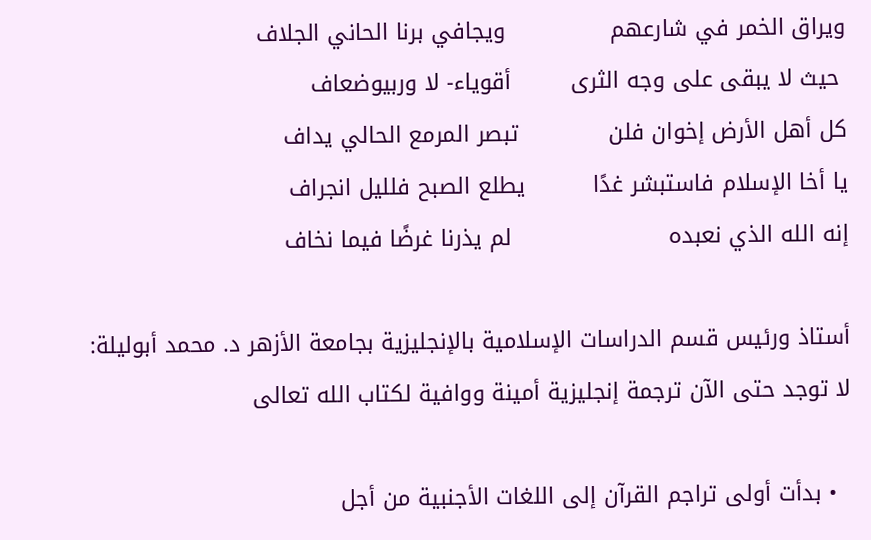ويراق الخمر في شارعهم              ويجافي برنا الحاني الجلاف
 حيث لا يبقى على وجه الثرى        أقوياء- لا وربيوضعاف
كل أهل الأرض إخوان فلن            تبصر المرمع الحالي يداف
يا أخا الإسلام فاستبشر غدًا         يطلع الصبح فلليل انجراف
إنه الله الذي نعبده                     لم يذرنا غرضًا فيما نخاف

أستاذ ورئيس قسم الدراسات الإسلامية بالإنجليزية بجامعة الأزهر د. محمد أبوليلة: لا توجد حتى الآن ترجمة إنجليزية أمينة ووافية لكتاب الله تعالى

  • بدأت أولى تراجم القرآن إلى اللغات الأجنبية من أجل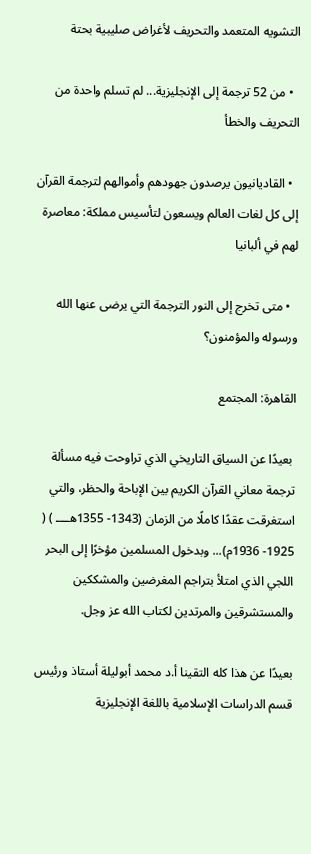التشويه المتعمد والتحريف لأغراض صليبية بحتة

  • من 52 ترجمة إلى الإنجليزية... لم تسلم واحدة من التحريف والخطأ

  • القاديانيون يرصدون جهودهم وأموالهم لترجمة القرآن إلى كل لغات العالم ويسعون لتأسيس مملكة: معاصرة لهم في ألبانيا

  • متى تخرج إلى النور الترجمة التي يرضى عنها الله ورسوله والمؤمنون؟

القاهرة: المجتمع

 بعيدًا عن السياق التاريخي الذي تراوحت فيه مسألة ترجمة معاني القرآن الكريم بين الإباحة والحظر، والتي استغرقت عقدًا كاملًا من الزمان (1343- 1355هــــ ) ( 1925- 1936م)... وبدخول المسلمين مؤخرًا إلى البحر اللجي الذي امتلأ بتراجم المغرضين والمشككين والمستشرقين والمرتدين لكتاب الله عز وجل.

بعيدًا عن هذا كله التقينا أ.د محمد أبوليلة أستاذ ورئيس قسم الدراسات الإسلامية باللغة الإنجليزية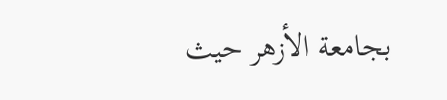بجامعة الأزهر حيث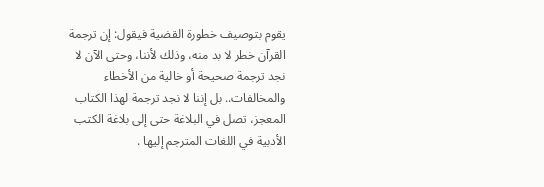يقوم بتوصيف خطورة القضية فيقول: إن ترجمة القرآن خطر لا بد منه، وذلك لأننا، وحتى الآن لا نجد ترجمة صحيحة أو خالية من الأخطاء والمخالفات.. بل إننا لا نجد ترجمة لهذا الكتاب المعجز، تصل في البلاغة حتى إلى بلاغة الكتب الأدبية في اللغات المترجم إليها .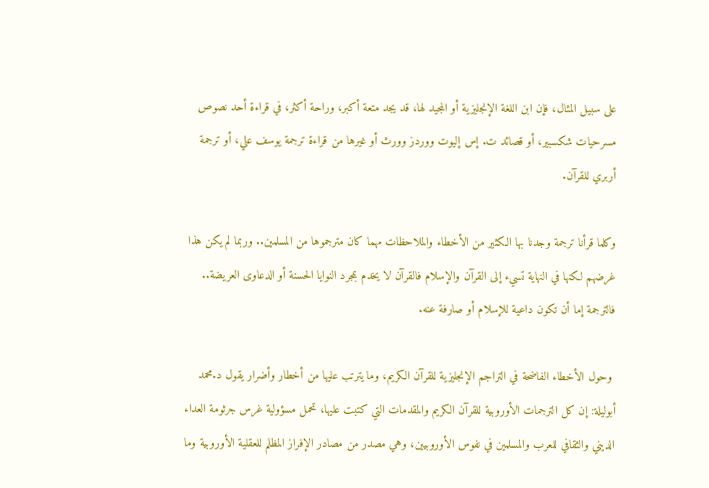على سبيل المثال، فإن ابن اللغة الإنجليزية أو المجيد لها، قد يجد متعة أكبر، وراحة أكثر، في قراءة أحد نصوص مسرحيات شكسبير، أو قصائد ت. إس إليوت ووردز وورث أو غيرها من قراءة ترجمة يوسف علي، أو ترجمة أربري للقرآن.

وكلما قرأنا ترجمة وجدنا بها الكثير من الأخطاء والملاحظات مهما كان مترجموها من المسلمين.. وربما لم يكن هذا غرضهم لكنها في النهاية تسيء إلى القرآن والإسلام فالقرآن لا يخدم بمجرد النوايا الحسنة أو الدعاوى العريضة.. فالترجمة إما أن تكون داعية للإسلام أو صارفة عنه.

 وحول الأخطاء الفاضحة في التراجم الإنجليزية للقرآن الكريم، وما يترتب عليها من أخطار وأضرار يقول د.محمد أبوليلة: إن كل الترجمات الأوروبية للقرآن الكريم والمقدمات التي كتبت عليها، تحمل مسؤولية غرس جرثومة العداء الديني والثقافي للعرب والمسلمين في نفوس الأوروبيين، وهي مصدر من مصادر الإفراز المظلم للعقلية الأوروبية وما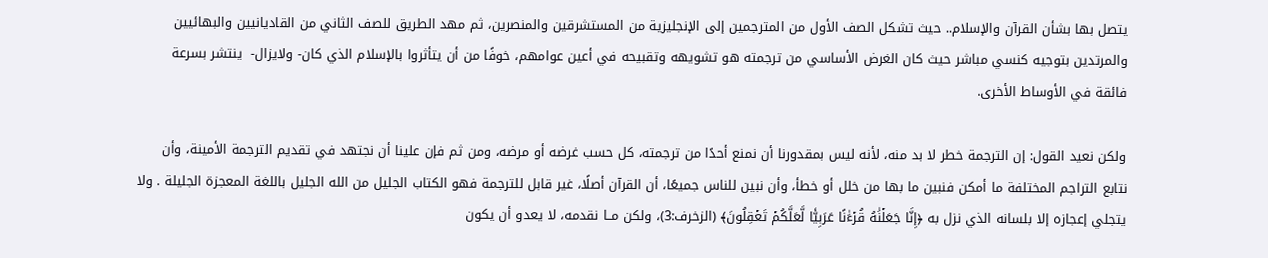يتصل بها بشأن القرآن والإسلام.. حيث تشكل الصف الأول من المترجمين إلى الإنجليزية من المستشرقين والمنصرين، ثم مهد الطريق للصف الثاني من القاديانيين والبهائيين والمرتدين بتوجيه كنسي مباشر حيث كان الغرض الأساسي من ترجمته هو تشويهه وتقبيحه في أعين عوامهم، خوفًا من أن يتأثروا بالإسلام الذي كان- ولايزال-  ينتشر بسرعة فائقة في الأوساط الأخرى.

ولكن نعيد القول: إن الترجمة خطر لا بد منه، لأنه ليس بمقدورنا أن نمنع أحدًا من ترجمته، كل حسب غرضه أو مرضه، ومن ثم فإن علينا أن نجتهد في تقديم الترجمة الأمينة، وأن نتابع التراجم المختلفة ما أمكن فنبين ما بها من خلل أو خطأ، وأن نبين للناس جميعًا، أن القرآن أصلًا، غير قابل للترجمة فهو الكتاب الجليل من الله الجليل باللغة المعجزة الجليلة . ولا يتجلي إعجازه إلا بلسانه الذي نزل به ﴿إِنَّا جَعَلۡنَٰهُ قُرۡءَٰنًا عَرَبِيّٗا لَّعَلَّكُمۡ تَعۡقِلُونَ﴾ (الزخرف:3)، ولكن مــا نقدمه، لا يعدو أن يكون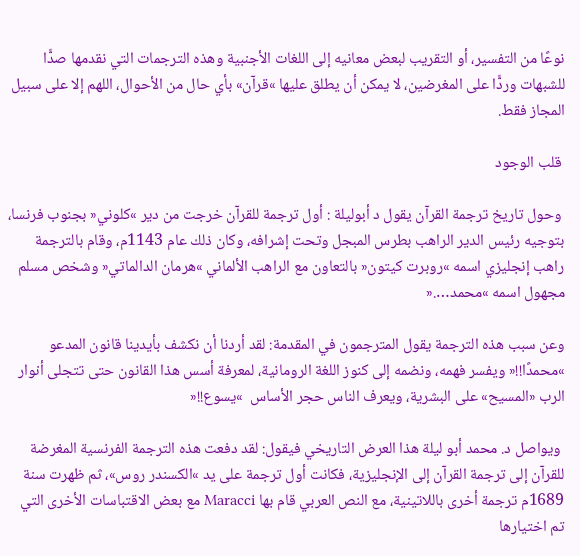نوعًا من التفسير، أو التقريب لبعض معانيه إلى اللغات الأجنبية وهذه الترجمات التي نقدمها صدًّا للشبهات وردًّا على المغرضين، لا يمكن أن يطلق عليها »قرآن» بأي حال من الأحوال، اللهم إلا على سبيل المجاز فقط.

 قلب الوجود

 وحول تاريخ ترجمة القرآن يقول د أبوليلة : أول ترجمة للقرآن خرجت من دير »كلوني« بجنوب فرنسا، بتوجيه رئيس الدير الراهب بطرس المبجل وتحت إشرافه، وكان ذلك عام 1143م، وقام بالترجمة راهب إنجليزي اسمه »روبرت كيتون« بالتعاون مع الراهب الألماني »هرمان الدالماتي« وشخص مسلم مجهول اسمه »محمد….«

وعن سبب هذه الترجمة يقول المترجمون في المقدمة: لقد أردنا أن نكشف بأيدينا قانون المدعو »محمدًا!!« ويفسر فهمه، ونضمه إلى كنوز اللغة الرومانية، لمعرفة أسس هذا القانون حتى تتجلى أنوار الرب «المسيح» على البشرية، ويعرف الناس حجر الأساس  »يسوع!!«

 ويواصل د. محمد أبو ليلة هذا العرض التاريخي فيقول: لقد دفعت هذه الترجمة الفرنسية المغرضة للقرآن إلى ترجمة القرآن إلى الإنجليزية، فكانت أول ترجمة على يد »الكسندر روس»، ثم ظهرت سنة 1689م ترجمة أخرى باللاتينية، مع النص العربي قام بها Maracci مع بعض الاقتباسات الأخرى التي تم اختيارها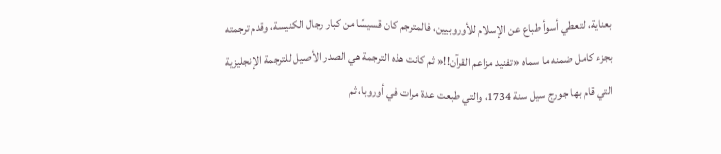بعناية، لتعطي أسوأ طباع عن الإسلام للأوروبيين، فالمترجم كان قسيسًا من كبار رجال الكنيسة، وقدم ترجمته بجزء كامل ضمنه ما سماه «تفنيد مزاعم القرآن!!« ثم كانت هذه الترجمة هي الصدر الأصيل للترجمة الإنجليزية التي قام بها جورج سيل سنة 1734، والتي طبعت عدة مرات في أوروبا، ثم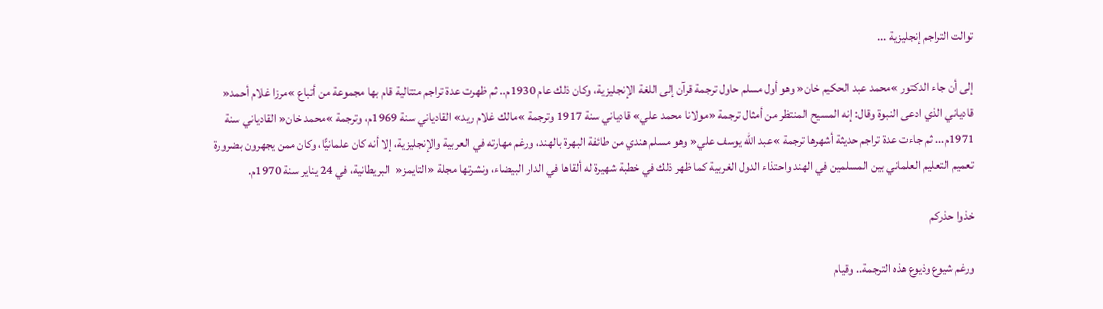توالت التراجم إنجليزية ...

إلى أن جاء الدكتور »محمد عبد الحكيم خان« وهو أول مسلم حاول ترجمة قرآن إلى اللغة الإنجليزية، وكان ذلك عام 1930م.. ثم ظهرت عدة تراجم متتالية قام بها مجموعة من أتباع »مرزا غلام أحمد« قادياني الذي ادعى النبوة وقال: إنه المسيح المنتظر من أمثال ترجمة «مولانا محمد علي» قادياني سنة 1917 وترجمة »مالك غلام ريد» القادياني سنة 1969م، وترجمة »محمد خان« القادياني سنة 1971م... ثم جاءت عدة تراجم حديثة أشهرها ترجمة »عبد الله يوسف علي« وهو مسلم هندي من طائفة البهرة بالهند، ورغم مهارته في العربية والإنجليزية، إلا أنه كان علمانيًّا، وكان ممن يجهرون بضرورة تعميم التعليم العلماني بين المسلمين في الهند واحتذاء الدول الغربية كما ظهر ذلك في خطبة شهيرة له ألقاها في الدار البيضاء، ونشرتها مجلة «التايمز«  البريطانية، في 24 يناير سنة 1970م.

خذوا حذركم

ورغم شيوع وذيوع هذه الترجمة.. وقيام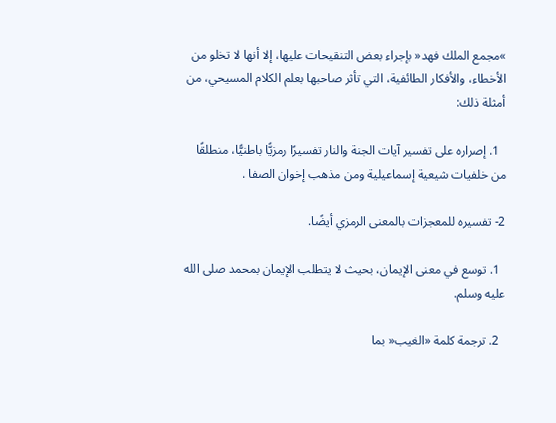»مجمع الملك فهد« بإجراء بعض التنقيحات عليها، إلا أنها لا تخلو من الأخطاء، والأفكار الطائفية، التي تأثر صاحبها بعلم الكلام المسيحي، من أمثلة ذلك:

  1. إصراره على تفسير آيات الجنة والنار تفسيرًا رمزيًّا باطنيًّا، منطلقًا من خلفيات شيعية إسماعيلية ومن مذهب إخوان الصفا .

2- تفسيره للمعجزات بالمعنى الرمزي أيضًا.

  1. توسع في معنى الإيمان، بحيث لا يتطلب الإيمان بمحمد صلى الله عليه وسلم.

  2. ترجمة كلمة «الغيب« بما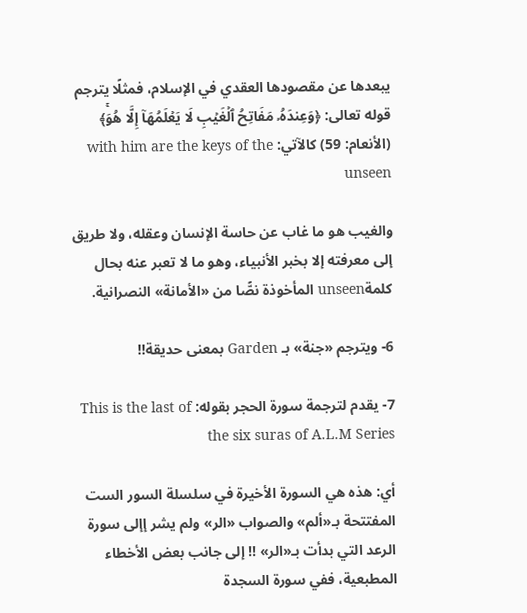يبعدها عن مقصودها العقدي في الإسلام، فمثلًا يترجم قوله تعالى: ﴿وَعِندَهُۥ مَفَاتِحُ ٱلۡغَيۡبِ لَا يَعۡلَمُهَآ إِلَّا هُوَۚ﴾ (الأنعام: 59) كالآتي: with him are the keys of the unseen

والغيب هو ما غاب عن حاسة الإنسان وعقله، ولا طريق إلى معرفته إلا بخبر الأنبياء، وهو ما لا تعبر عنه بحال كلمةunseen المأخوذة نصًّا من «الأمانة» النصرانية.

6- ويترجم «جنة» بـ Garden بمعنى حديقة!!

7- يقدم لترجمة سورة الحجر بقوله: This is the last of the six suras of A.L.M Series

أي: هذه هي السورة الأخيرة في سلسلة السور الست المفتتحة بـ«ألم» والصواب «الر» ولم يشر إإلى سورة الرعد التي بدأت بـ«الر» !! إلى جانب بعض الأخطاء المطبعية، ففي سورة السجدة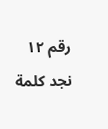رقم ۱۲ نجد كلمة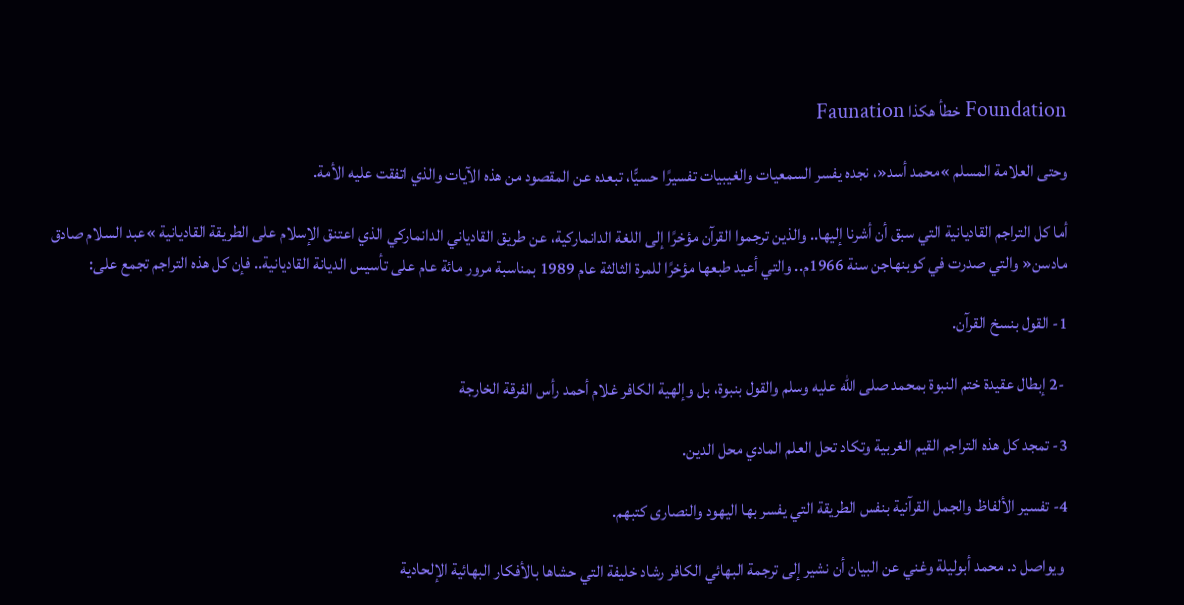Foundation خطأ هكذا Faunation

وحتى العلامة المسلم »محمد أسد«، نجده يفسر السمعيات والغيبيات تفسيرًا حسيًّا، تبعده عن المقصود من هذه الآيات والذي اتفقت عليه الأمة.

أما كل التراجم القاديانية التي سبق أن أشرنا إليها.. والذين ترجموا القرآن مؤخرًا إلى اللغة الدانماركية، عن طريق القادياني الدانماركي الذي اعتنق الإسلام على الطريقة القاديانية »عبد السلام صادق مادسن« والتي صدرت في كوبنهاجن سنة 1966م.. والتي أعيد طبعها مؤخرًا للمرة الثالثة عام 1989 بمناسبة مرور مائة عام على تأسيس الديانة القاديانية.. فإن كل هذه التراجم تجمع على:

1- القول بنسخ القرآن.

 -2 إبطال عقيدة ختم النبوة بمحمد صلى الله عليه وسلم والقول بنبوة، بل وإلهية الكافر غلام أحمد رأس الفرقة الخارجة

3- تمجد كل هذه التراجم القيم الغربية وتكاد تحل العلم المادي محل الدين.

4- تفسير الألفاظ والجمل القرآنية بنفس الطريقة التي يفسر بها اليهود والنصارى كتبهم.

 ويواصل د. محمد أبوليلة وغني عن البيان أن نشير إلى ترجمة البهائي الكافر رشاد خليفة التي حشاها بالأفكار البهائية الإلحادية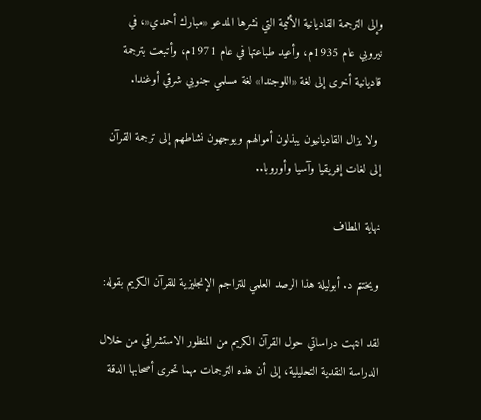وإلى الترجمة القاديانية الأثيمة التي نشرها المدعو «مبارك أحمدي«، في نيروبي عام 1935م، وأعيد طباعتها في عام 1971م، وأتبعت بترجمة قاديانية أخرى إلى لغة «اللوجندا» لغة مسلمي جنوبي شرقي أوغندا.

 ولا يزال القاديانيون يبذلون أموالهم ويوجهون نشاطهم إلى ترجمة القرآن إلى لغات إفريقيا وآسيا وأوروبا..

نهاية المطاف

ويختتم د. أبوليلة هذا الرصد العلمي للتراجم الإنجليزية للقرآن الكريم بقوله:

لقد انتهت دراساتي حول القرآن الكريم من المنظور الاستشراقي من خلال الدراسة النقدية التحليلية، إلى أن هذه الترجمات مهما تحرى أصحابها الدقة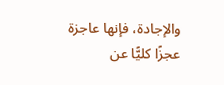والإجادة، فإنها عاجزة عجزًا كليًّا عن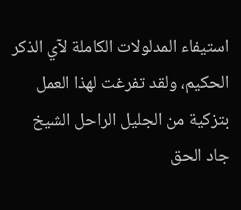استيفاء المدلولات الكاملة لآي الذكر الحكيم، ولقد تفرغت لهذا العمل بتزكية من الجليل الراحل الشيخ جاد الحق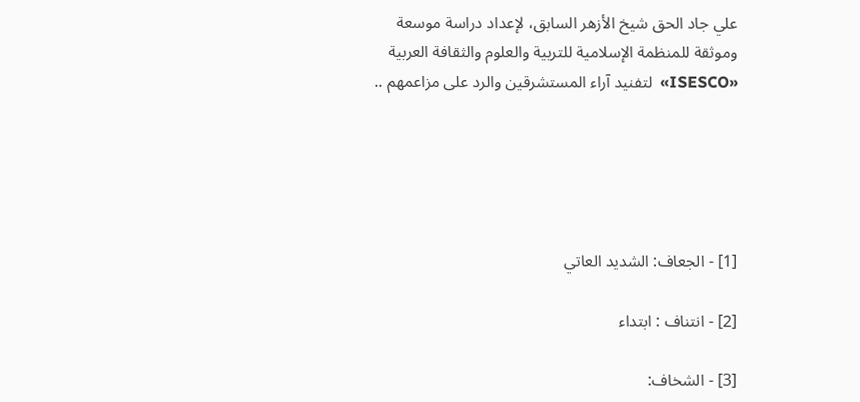علي جاد الحق شيخ الأزهر السابق، لإعداد دراسة موسعة وموثقة للمنظمة الإسلامية للتربية والعلوم والثقافة العربية «ISESCO»  لتفنيد آراء المستشرقين والرد على مزاعمهم ..





[1] - الجعاف: الشديد العاتي

[2] - انتناف : ابتداء

[3] - الشخاف: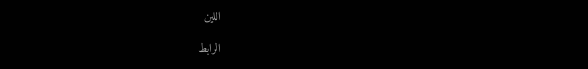اللين

الرابط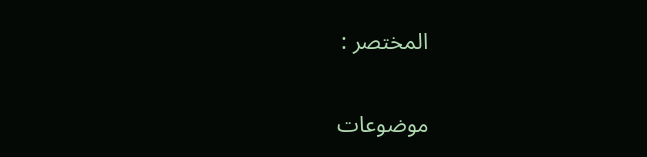المختصر :

موضوعات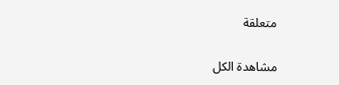متعلقة

مشاهدة الكل